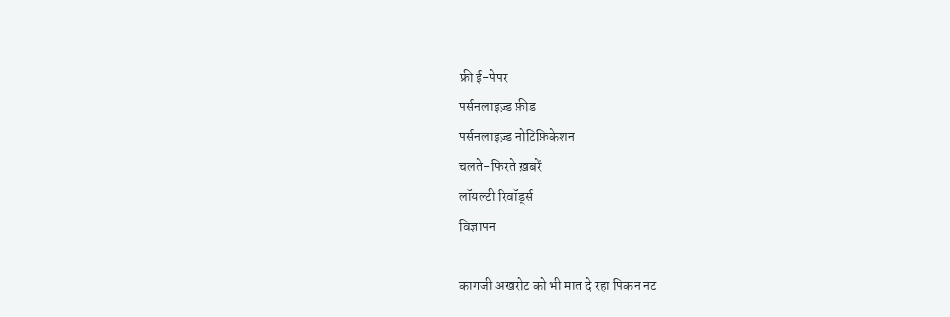फ्री ई-पेपर
पर्सनलाइज़्ड फ़ीड
पर्सनलाइज़्ड नोटिफ़िकेशन
चलते-फिरते ख़बरें
लॉयल्टी रिवॉर्ड्स
विज्ञापन

कागजी अखरोट को भी मात दे रहा पिकन नट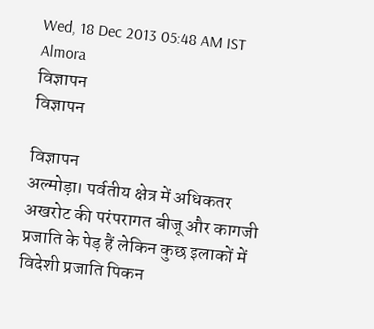Wed, 18 Dec 2013 05:48 AM IST
Almora
विज्ञापन
विज्ञापन

विज्ञापन
अल्मोड़ा। पर्वतीय क्षेत्र में अधिकतर अखरोट की परंपरागत बीजू और कागजी प्रजाति के पेड़ हैं लेकिन कुछ इलाकों में विदेशी प्रजाति पिकन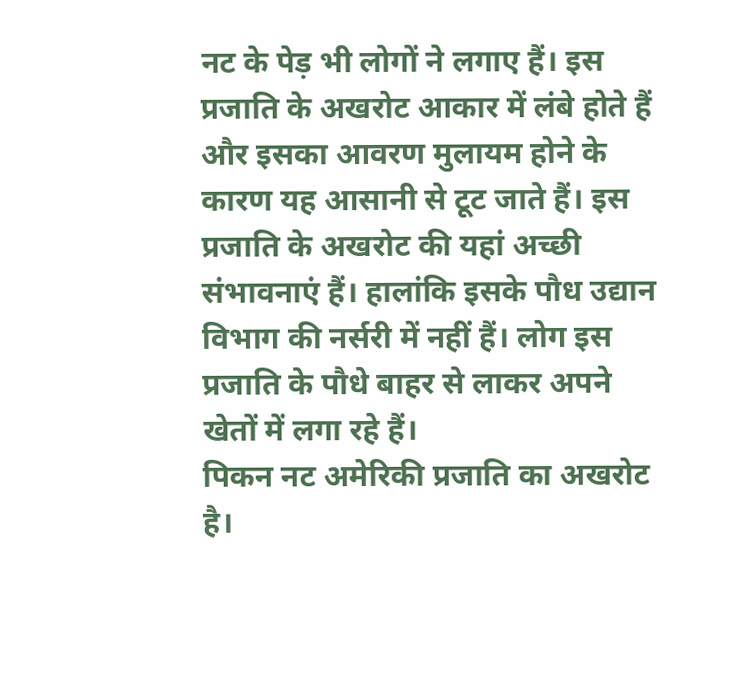नट के पेड़ भी लोगों ने लगाए हैं। इस प्रजाति के अखरोट आकार में लंबे होते हैं और इसका आवरण मुलायम होने के कारण यह आसानी से टूट जाते हैं। इस प्रजाति के अखरोट की यहां अच्छी संभावनाएं हैं। हालांकि इसके पौध उद्यान विभाग की नर्सरी में नहीं हैं। लोग इस प्रजाति के पौधे बाहर से लाकर अपने खेतों में लगा रहे हैं।
पिकन नट अमेरिकी प्रजाति का अखरोट है।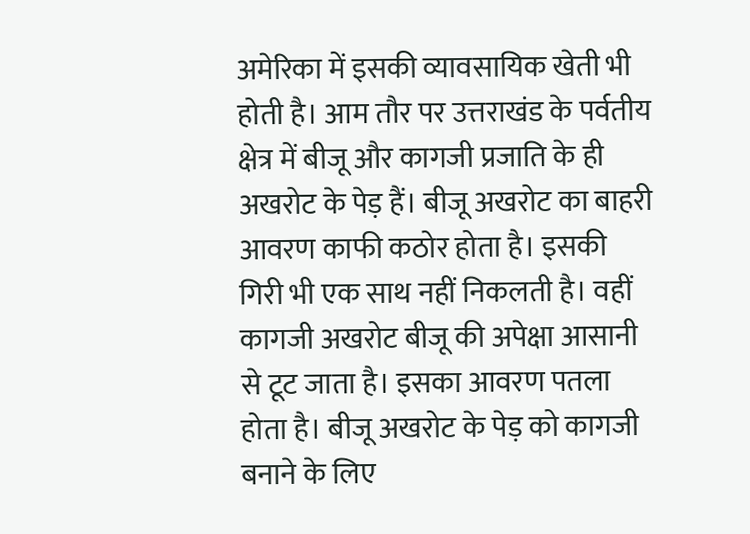अमेरिका में इसकी व्यावसायिक खेती भी होती है। आम तौर पर उत्तराखंड के पर्वतीय क्षेत्र में बीजू और कागजी प्रजाति के ही अखरोट के पेड़ हैं। बीजू अखरोट का बाहरी आवरण काफी कठोर होता है। इसकी गिरी भी एक साथ नहीं निकलती है। वहीं कागजी अखरोट बीजू की अपेक्षा आसानी से टूट जाता है। इसका आवरण पतला होता है। बीजू अखरोट के पेड़ को कागजी बनाने के लिए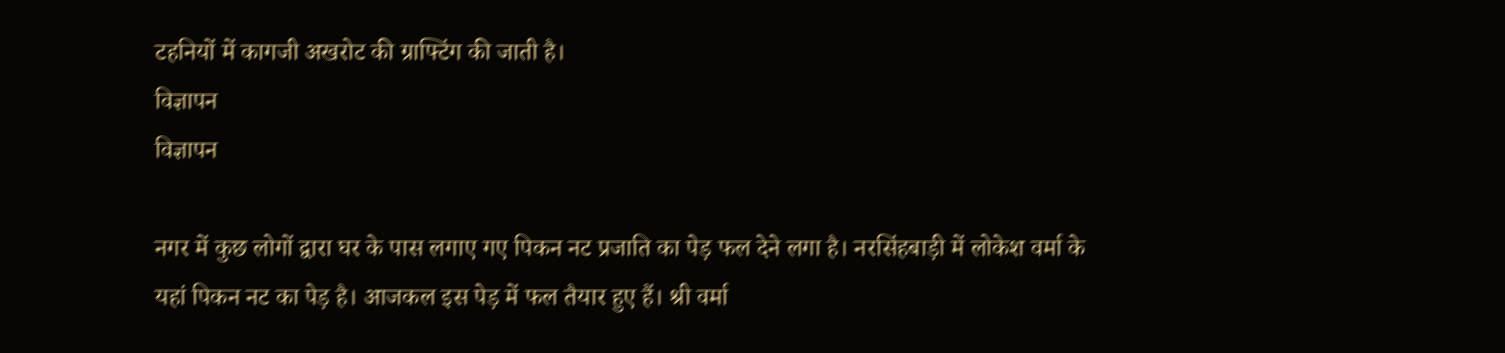टहनियों में कागजी अखरोट की ग्राफ्टिंग की जाती है।
विज्ञापन
विज्ञापन

नगर में कुछ लोगों द्वारा घर के पास लगाए गए पिकन नट प्रजाति का पेड़ फल देने लगा है। नरसिंहबाड़ी में लोकेश वर्मा के यहां पिकन नट का पेड़ है। आजकल इस पेड़ में फल तैयार हुए हैं। श्री वर्मा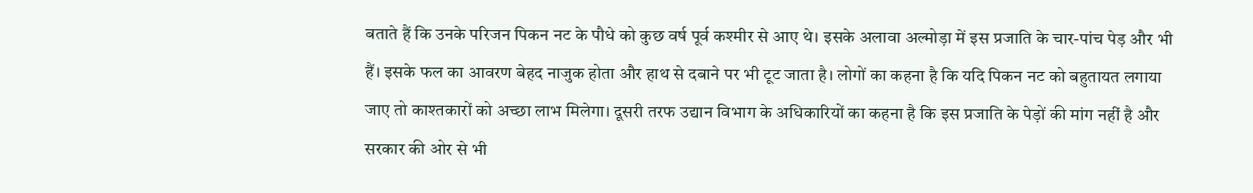बताते हैं कि उनके परिजन पिकन नट के पौधे को कुछ वर्ष पूर्व कश्मीर से आए थे। इसके अलावा अल्मोड़ा में इस प्रजाति के चार-पांच पेड़ और भी हैं। इसके फल का आवरण बेहद नाजुक होता और हाथ से दबाने पर भी टूट जाता है। लोगों का कहना है कि यदि पिकन नट को बहुतायत लगाया जाए तो काश्तकारों को अच्छा लाभ मिलेगा। दूसरी तरफ उद्यान विभाग के अधिकारियों का कहना है कि इस प्रजाति के पेड़ों की मांग नहीं है और सरकार की ओर से भी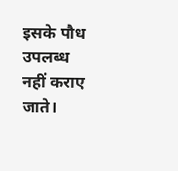इसके पौध उपलब्ध नहीं कराए जाते।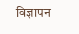विज्ञापन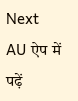Next
AU ऐप में पढ़ें